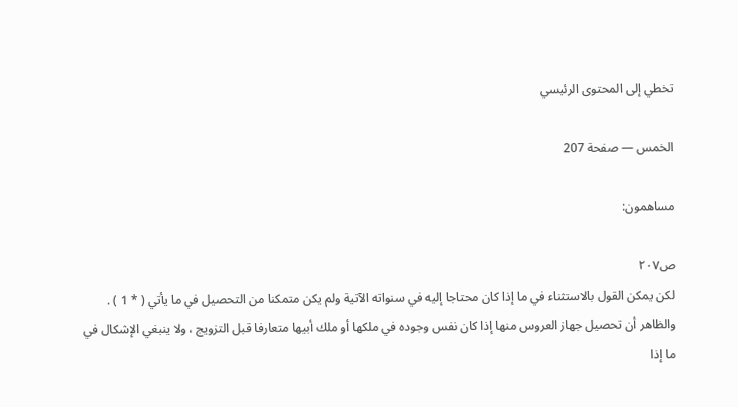تخطي إلى المحتوى الرئيسي

الخمس — صفحة 207

مساهمون:

ص٢٠٧
لكن يمكن القول بالاستثناء في ما إذا كان محتاجا إليه في سنواته الآتية ولم يكن متمكنا من التحصيل في ما يأتي ( * 1 ) .
والظاهر أن تحصيل جهاز العروس منها إذا كان نفس وجوده في ملكها أو ملك أبيها متعارفا قبل التزويج ، ولا ينبغي الإشكال في ما إذا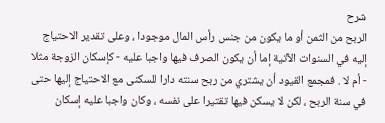شرح
الربح من الثمن أو ما يكون من جنس رأس المال موجودا ، وعلى تقدير الاحتياج إليه في السنوات الآتية إما أن يكون الصرف فيها واجبا عليه - كإسكان الزوجة مثلا - أم لا . فمجمع القيود أن يشتري من ربح سنته دارا للسكنى مع الاحتياج إليها حتى في سنة الربح ، لكن لا يسكن فيها تقتيرا على نفسه ، وكان واجبا عليه إسكان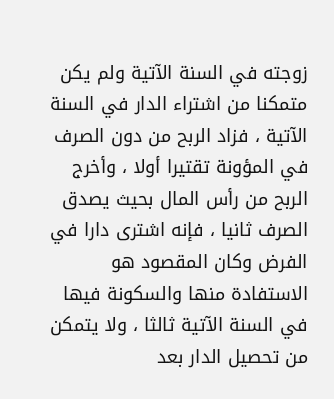زوجته في السنة الآتية ولم يكن متمكنا من اشتراء الدار في السنة الآتية ، فزاد الربح من دون الصرف في المؤونة تقتيرا أولا ، وأخرج الربح من رأس المال بحيث يصدق الصرف ثانيا ، فإنه اشترى دارا في الفرض وكان المقصود هو الاستفادة منها والسكونة فيها في السنة الآتية ثالثا ، ولا يتمكن من تحصيل الدار بعد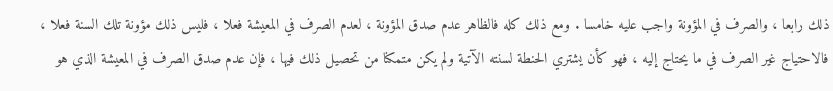ذلك رابعا ، والصرف في المؤونة واجب عليه خامسا . ومع ذلك كله فالظاهر عدم صدق المؤونة ، لعدم الصرف في المعيشة فعلا ، فليس ذلك مؤونة تلك السنة فعلا ، فالاحتياج غير الصرف في ما يحتاج إليه ، فهو كأن يشتري الحنطة لسنته الآتية ولم يكن متمكنا من تحصيل ذلك فيها ، فإن عدم صدق الصرف في المعيشة الذي هو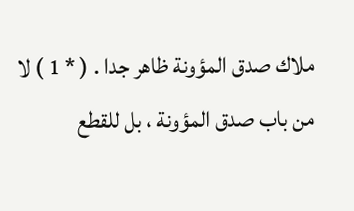ملاك صدق المؤونة ظاهر جدا . ( * 1 ) لا من باب صدق المؤونة ، بل للقطع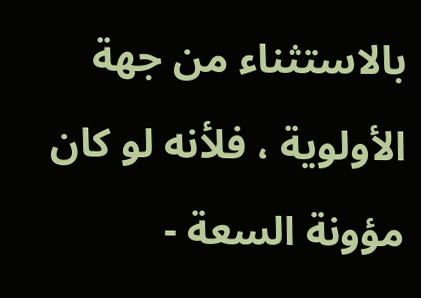بالاستثناء من جهة الأولوية ، فلأنه لو كان مؤونة السعة -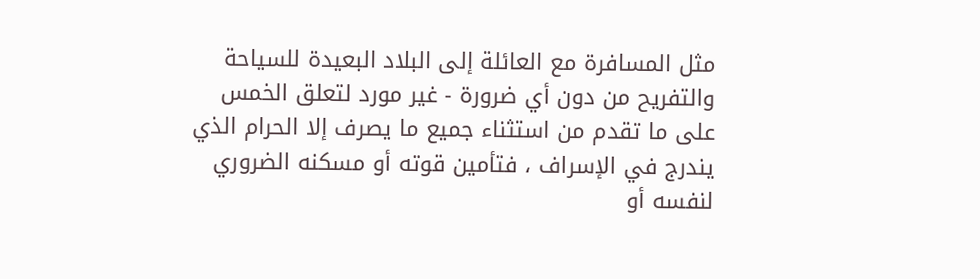مثل المسافرة مع العائلة إلى البلاد البعيدة للسياحة والتفريح من دون أي ضرورة - غير مورد لتعلق الخمس على ما تقدم من استثناء جميع ما يصرف إلا الحرام الذي يندرج في الإسراف ، فتأمين قوته أو مسكنه الضروري لنفسه أو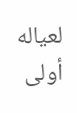لعياله أولى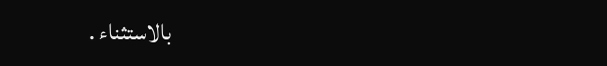بالاستثناء .